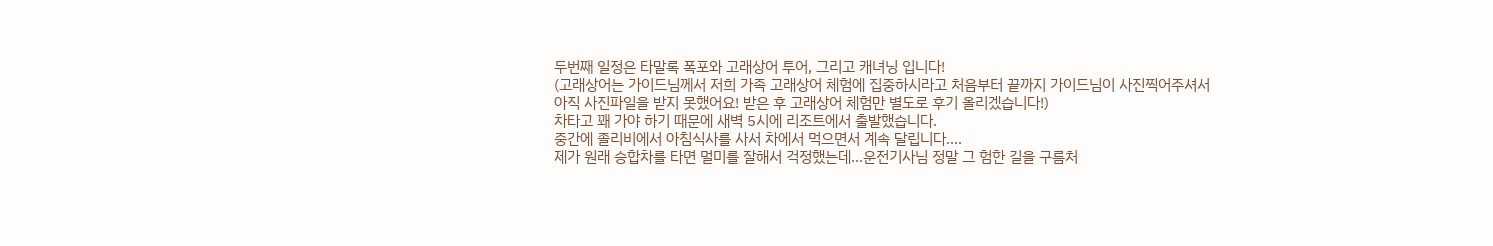두번째 일정은 타말록 폭포와 고래상어 투어, 그리고 캐녀닝 입니다!
(고래상어는 가이드님께서 저희 가족 고래상어 체험에 집중하시라고 처음부터 끝까지 가이드님이 사진찍어주셔서
아직 사진파일을 받지 못했어요! 받은 후 고래상어 체험만 별도로 후기 올리겠습니다!)
차타고 꽤 가야 하기 때문에 새벽 5시에 리조트에서 출발했습니다.
중간에 졸리비에서 아침식사를 사서 차에서 먹으면서 계속 달립니다....
제가 원래 승합차를 타면 멀미를 잘해서 걱정했는데...운전기사님 정말 그 험한 길을 구름처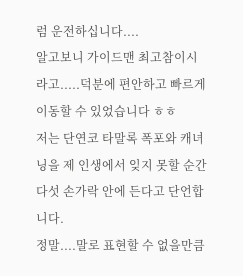럼 운전하십니다....
알고보니 가이드맨 최고참이시라고.....덕분에 편안하고 빠르게 이동할 수 있었습니다 ㅎㅎ
저는 단연코 타말록 폭포와 캐녀닝을 제 인생에서 잊지 못할 순간 다섯 손가락 안에 든다고 단언합니다.
정말....말로 표현할 수 없을만큼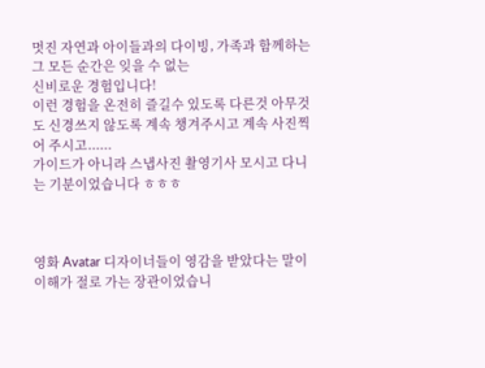멋진 자연과 아이들과의 다이빙, 가족과 함께하는 그 모든 순간은 잊을 수 없는
신비로운 경험입니다!
이런 경험을 온전히 즐길수 있도록 다른것 아무것도 신경쓰지 않도록 계속 챙겨주시고 계속 사진찍어 주시고......
가이드가 아니라 스냅사진 촬영기사 모시고 다니는 기분이었습니다 ㅎㅎㅎ



영화 Avatar 디자이너들이 영감을 받았다는 말이 이해가 절로 가는 장관이었습니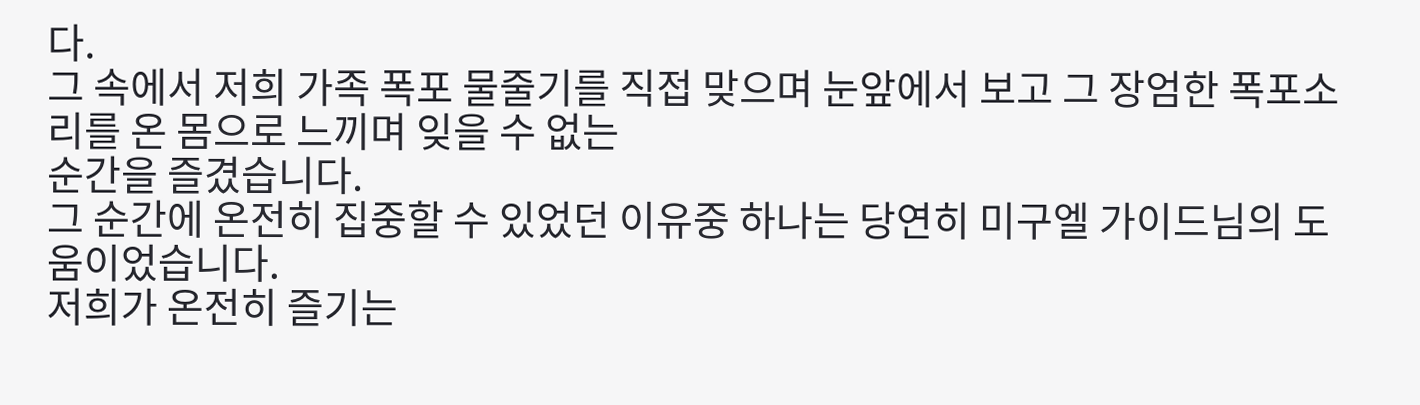다.
그 속에서 저희 가족 폭포 물줄기를 직접 맞으며 눈앞에서 보고 그 장엄한 폭포소리를 온 몸으로 느끼며 잊을 수 없는
순간을 즐겼습니다.
그 순간에 온전히 집중할 수 있었던 이유중 하나는 당연히 미구엘 가이드님의 도움이었습니다.
저희가 온전히 즐기는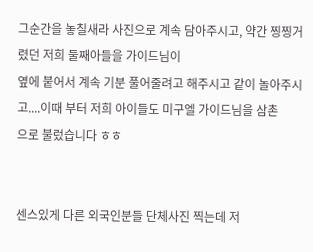그순간을 놓칠새라 사진으로 계속 담아주시고, 약간 찡찡거렸던 저희 둘째아들을 가이드님이
옆에 붙어서 계속 기분 풀어줄려고 해주시고 같이 놀아주시고....이때 부터 저희 아이들도 미구엘 가이드님을 삼촌
으로 불렀습니다 ㅎㅎ


센스있게 다른 외국인분들 단체사진 찍는데 저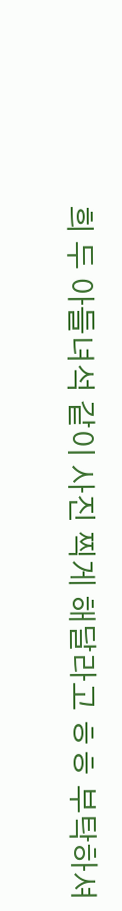희 두 아들녀석 같이 사진 찍게 해달라고 ㅎㅎ 부탁하셔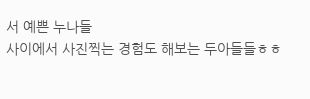서 예쁜 누나들
사이에서 사진찍는 경험도 해보는 두아들들ㅎㅎ